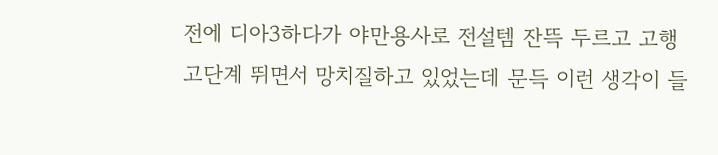전에 디아3하다가 야만용사로 전설템 잔뜩 두르고 고행 고단계 뛰면서 망치질하고 있었는데 문득 이런 생각이 들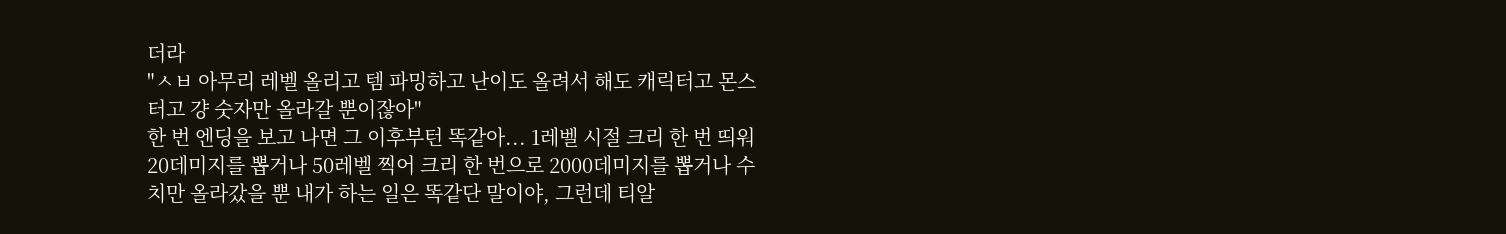더라
"ㅅㅂ 아무리 레벨 올리고 템 파밍하고 난이도 올려서 해도 캐릭터고 몬스터고 걍 숫자만 올라갈 뿐이잖아"
한 번 엔딩을 보고 나면 그 이후부턴 똑같아... 1레벨 시절 크리 한 번 띄워 20데미지를 뽑거나 50레벨 찍어 크리 한 번으로 2000데미지를 뽑거나 수치만 올라갔을 뿐 내가 하는 일은 똑같단 말이야, 그런데 티알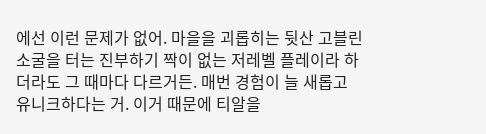에선 이런 문제가 없어. 마을을 괴롭히는 뒷산 고블린 소굴을 터는 진부하기 짝이 없는 저레벨 플레이라 하더라도 그 때마다 다르거든. 매번 경험이 늘 새롭고 유니크하다는 거. 이거 때문에 티알을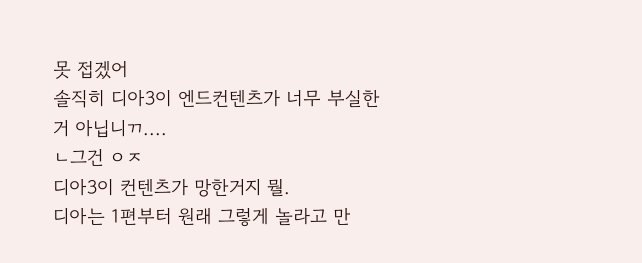못 접겠어
솔직히 디아3이 엔드컨텐츠가 너무 부실한거 아닙니ㄲ....
ㄴ그건 ㅇㅈ
디아3이 컨텐츠가 망한거지 뭘.
디아는 1편부터 원래 그렇게 놀라고 만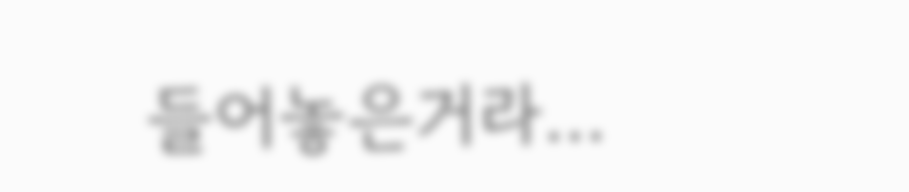들어놓은거라...